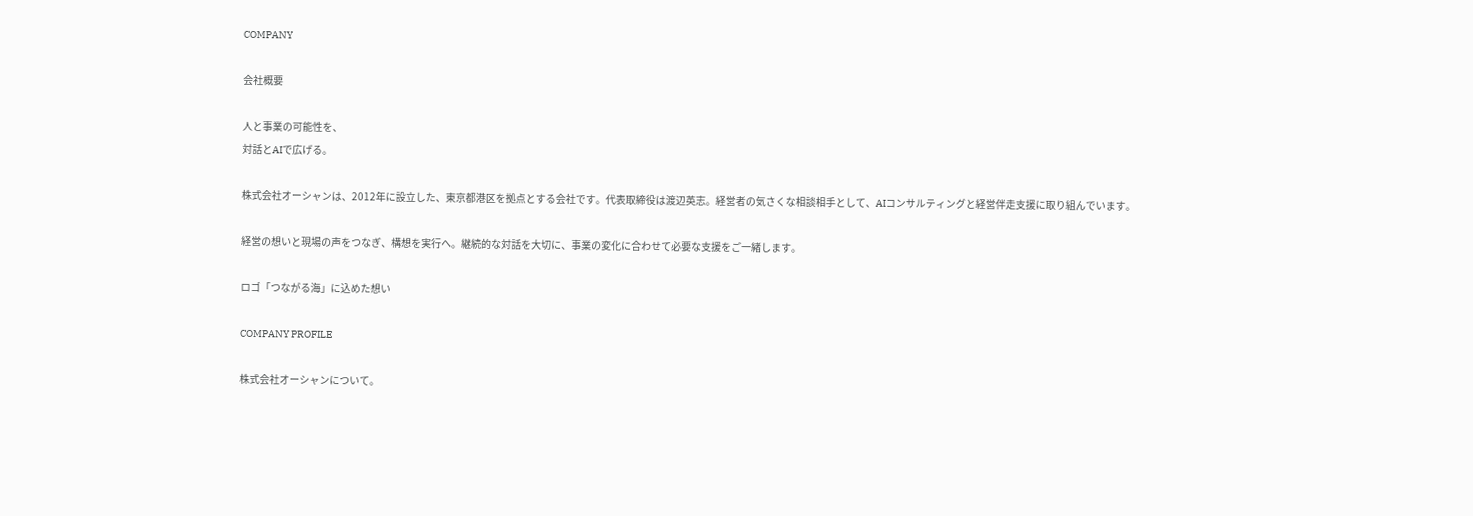COMPANY

会社概要

人と事業の可能性を、
対話とAIで広げる。

株式会社オーシャンは、2012年に設立した、東京都港区を拠点とする会社です。代表取締役は渡辺英志。経営者の気さくな相談相手として、AIコンサルティングと経営伴走支援に取り組んでいます。

経営の想いと現場の声をつなぎ、構想を実行へ。継続的な対話を大切に、事業の変化に合わせて必要な支援をご一緒します。

ロゴ「つながる海」に込めた想い

COMPANY PROFILE

株式会社オーシャンについて。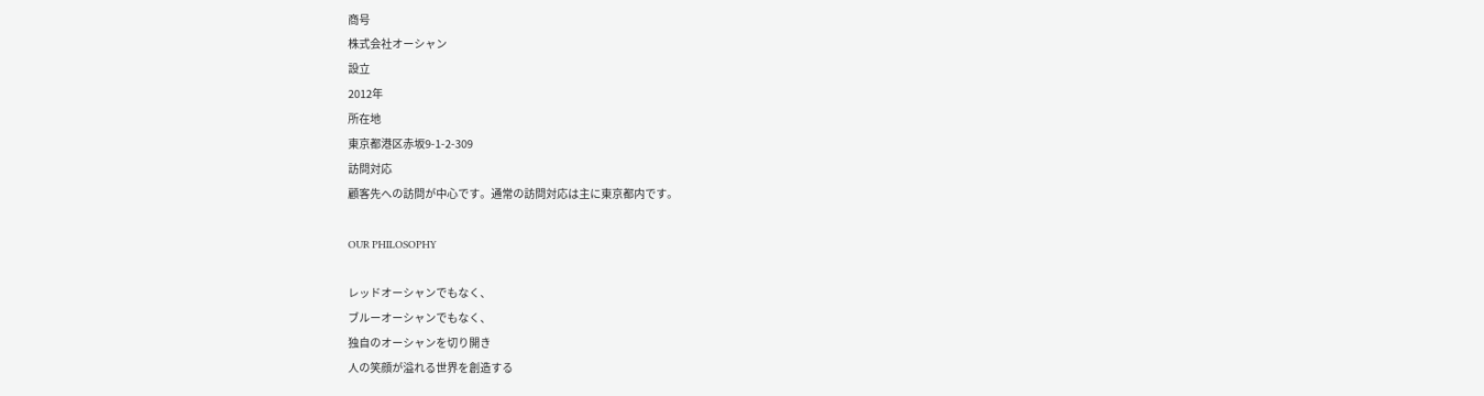商号
株式会社オーシャン
設立
2012年
所在地
東京都港区赤坂9-1-2-309
訪問対応
顧客先への訪問が中心です。通常の訪問対応は主に東京都内です。

OUR PHILOSOPHY

レッドオーシャンでもなく、
ブルーオーシャンでもなく、
独自のオーシャンを切り開き
人の笑顔が溢れる世界を創造する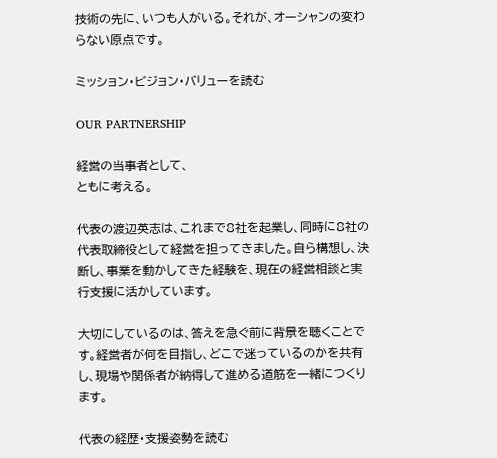技術の先に、いつも人がいる。それが、オーシャンの変わらない原点です。

ミッション・ビジョン・バリューを読む

OUR PARTNERSHIP

経営の当事者として、
ともに考える。

代表の渡辺英志は、これまで8社を起業し、同時に8社の代表取締役として経営を担ってきました。自ら構想し、決断し、事業を動かしてきた経験を、現在の経営相談と実行支援に活かしています。

大切にしているのは、答えを急ぐ前に背景を聴くことです。経営者が何を目指し、どこで迷っているのかを共有し、現場や関係者が納得して進める道筋を一緒につくります。

代表の経歴・支援姿勢を読む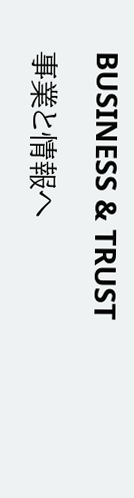BUSINESS & TRUST

事業と情報へ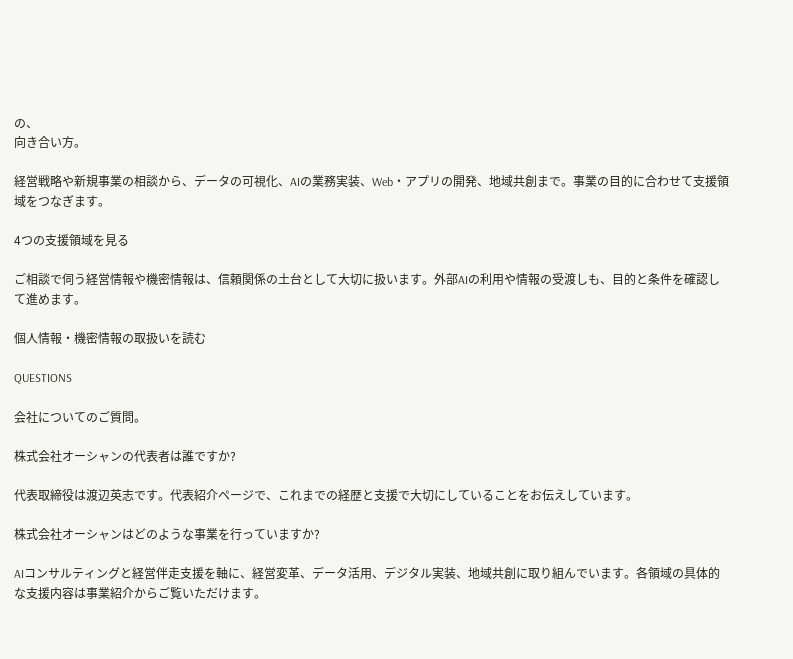の、
向き合い方。

経営戦略や新規事業の相談から、データの可視化、AIの業務実装、Web・アプリの開発、地域共創まで。事業の目的に合わせて支援領域をつなぎます。

4つの支援領域を見る

ご相談で伺う経営情報や機密情報は、信頼関係の土台として大切に扱います。外部AIの利用や情報の受渡しも、目的と条件を確認して進めます。

個人情報・機密情報の取扱いを読む

QUESTIONS

会社についてのご質問。

株式会社オーシャンの代表者は誰ですか?

代表取締役は渡辺英志です。代表紹介ページで、これまでの経歴と支援で大切にしていることをお伝えしています。

株式会社オーシャンはどのような事業を行っていますか?

AIコンサルティングと経営伴走支援を軸に、経営変革、データ活用、デジタル実装、地域共創に取り組んでいます。各領域の具体的な支援内容は事業紹介からご覧いただけます。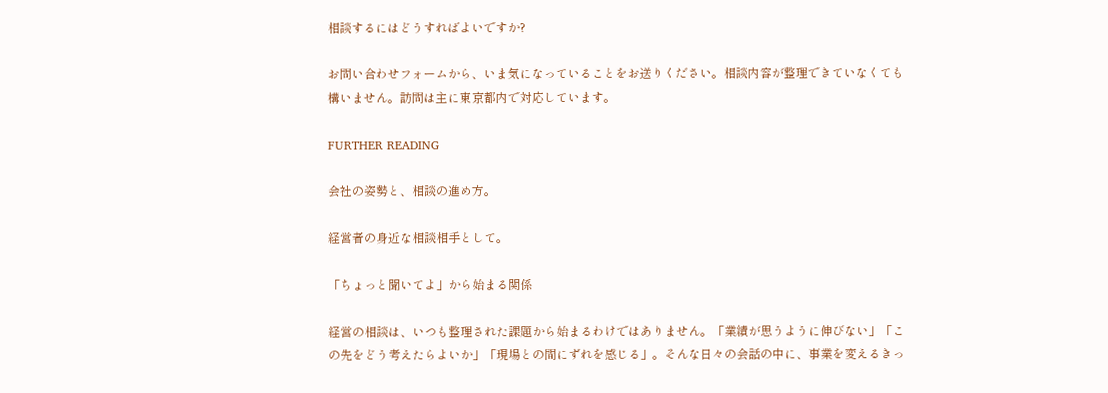相談するにはどうすればよいですか?

お問い合わせフォームから、いま気になっていることをお送りください。相談内容が整理できていなくても構いません。訪問は主に東京都内で対応しています。

FURTHER READING

会社の姿勢と、相談の進め方。

経営者の身近な相談相手として。

「ちょっと聞いてよ」から始まる関係

経営の相談は、いつも整理された課題から始まるわけではありません。「業績が思うように伸びない」「この先をどう考えたらよいか」「現場との間にずれを感じる」。そんな日々の会話の中に、事業を変えるきっ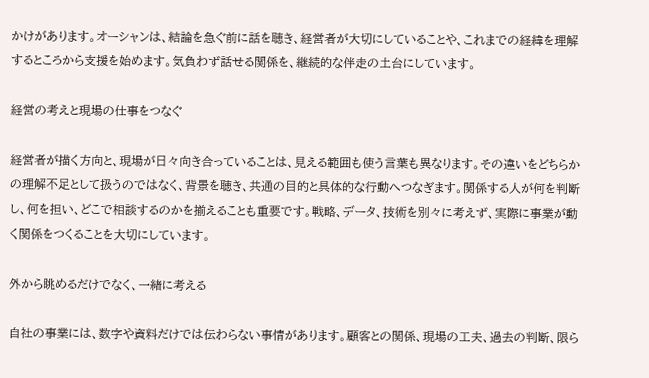かけがあります。オーシャンは、結論を急ぐ前に話を聴き、経営者が大切にしていることや、これまでの経緯を理解するところから支援を始めます。気負わず話せる関係を、継続的な伴走の土台にしています。

経営の考えと現場の仕事をつなぐ

経営者が描く方向と、現場が日々向き合っていることは、見える範囲も使う言葉も異なります。その違いをどちらかの理解不足として扱うのではなく、背景を聴き、共通の目的と具体的な行動へつなぎます。関係する人が何を判断し、何を担い、どこで相談するのかを揃えることも重要です。戦略、データ、技術を別々に考えず、実際に事業が動く関係をつくることを大切にしています。

外から眺めるだけでなく、一緒に考える

自社の事業には、数字や資料だけでは伝わらない事情があります。顧客との関係、現場の工夫、過去の判断、限ら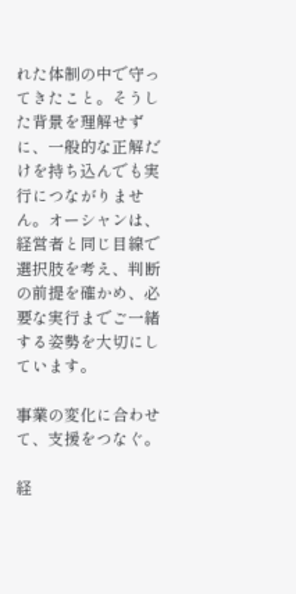れた体制の中で守ってきたこと。そうした背景を理解せずに、一般的な正解だけを持ち込んでも実行につながりません。オーシャンは、経営者と同じ目線で選択肢を考え、判断の前提を確かめ、必要な実行までご一緒する姿勢を大切にしています。

事業の変化に合わせて、支援をつなぐ。

経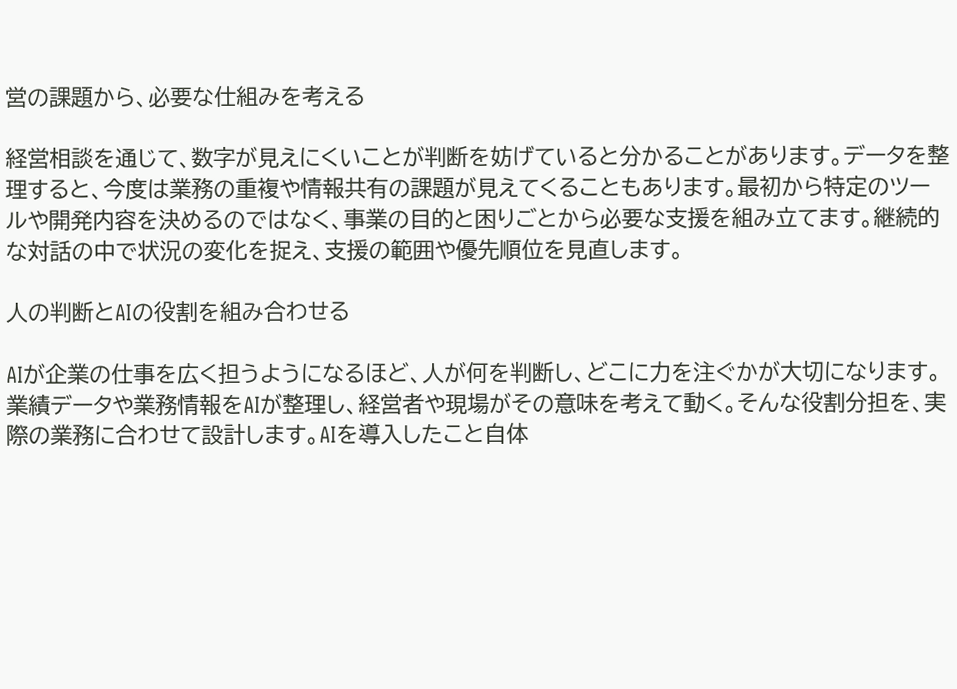営の課題から、必要な仕組みを考える

経営相談を通じて、数字が見えにくいことが判断を妨げていると分かることがあります。データを整理すると、今度は業務の重複や情報共有の課題が見えてくることもあります。最初から特定のツールや開発内容を決めるのではなく、事業の目的と困りごとから必要な支援を組み立てます。継続的な対話の中で状況の変化を捉え、支援の範囲や優先順位を見直します。

人の判断とAIの役割を組み合わせる

AIが企業の仕事を広く担うようになるほど、人が何を判断し、どこに力を注ぐかが大切になります。業績データや業務情報をAIが整理し、経営者や現場がその意味を考えて動く。そんな役割分担を、実際の業務に合わせて設計します。AIを導入したこと自体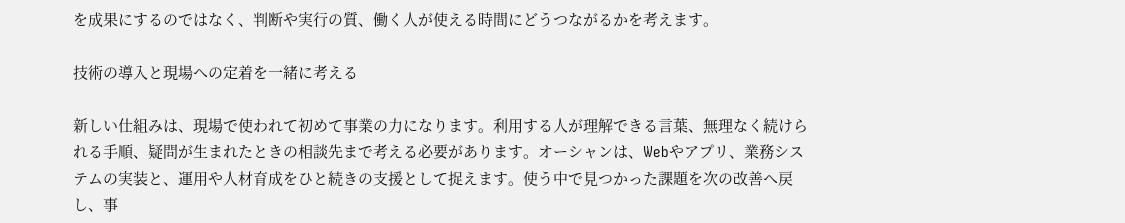を成果にするのではなく、判断や実行の質、働く人が使える時間にどうつながるかを考えます。

技術の導入と現場への定着を一緒に考える

新しい仕組みは、現場で使われて初めて事業の力になります。利用する人が理解できる言葉、無理なく続けられる手順、疑問が生まれたときの相談先まで考える必要があります。オーシャンは、Webやアプリ、業務システムの実装と、運用や人材育成をひと続きの支援として捉えます。使う中で見つかった課題を次の改善へ戻し、事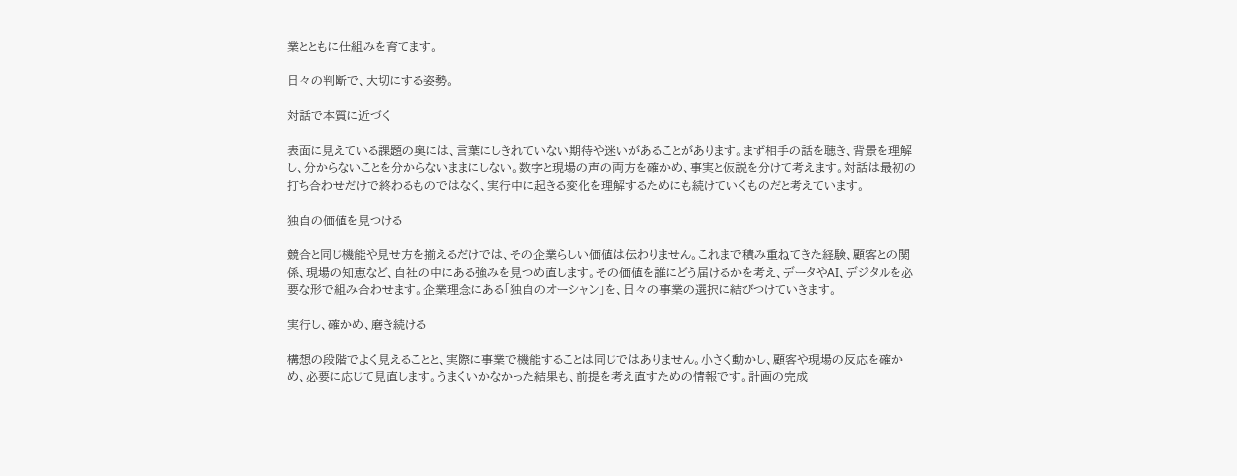業とともに仕組みを育てます。

日々の判断で、大切にする姿勢。

対話で本質に近づく

表面に見えている課題の奥には、言葉にしきれていない期待や迷いがあることがあります。まず相手の話を聴き、背景を理解し、分からないことを分からないままにしない。数字と現場の声の両方を確かめ、事実と仮説を分けて考えます。対話は最初の打ち合わせだけで終わるものではなく、実行中に起きる変化を理解するためにも続けていくものだと考えています。

独自の価値を見つける

競合と同じ機能や見せ方を揃えるだけでは、その企業らしい価値は伝わりません。これまで積み重ねてきた経験、顧客との関係、現場の知恵など、自社の中にある強みを見つめ直します。その価値を誰にどう届けるかを考え、データやAI、デジタルを必要な形で組み合わせます。企業理念にある「独自のオーシャン」を、日々の事業の選択に結びつけていきます。

実行し、確かめ、磨き続ける

構想の段階でよく見えることと、実際に事業で機能することは同じではありません。小さく動かし、顧客や現場の反応を確かめ、必要に応じて見直します。うまくいかなかった結果も、前提を考え直すための情報です。計画の完成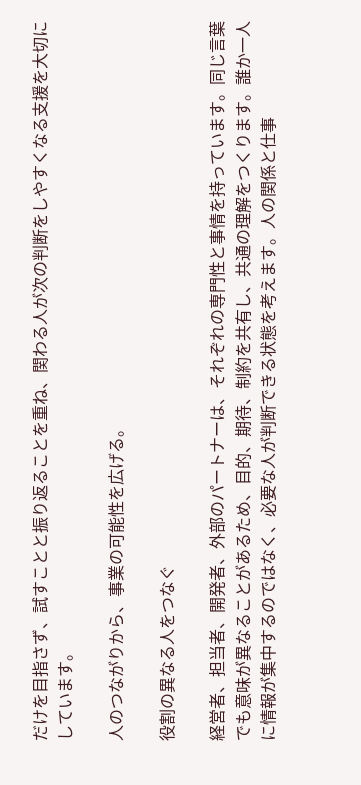だけを目指さず、試すことと振り返ることを重ね、関わる人が次の判断をしやすくなる支援を大切にしています。

人のつながりから、事業の可能性を広げる。

役割の異なる人をつなぐ

経営者、担当者、開発者、外部のパートナーは、それぞれの専門性と事情を持っています。同じ言葉でも意味が異なることがあるため、目的、期待、制約を共有し、共通の理解をつくります。誰か一人に情報が集中するのではなく、必要な人が判断できる状態を考えます。人の関係と仕事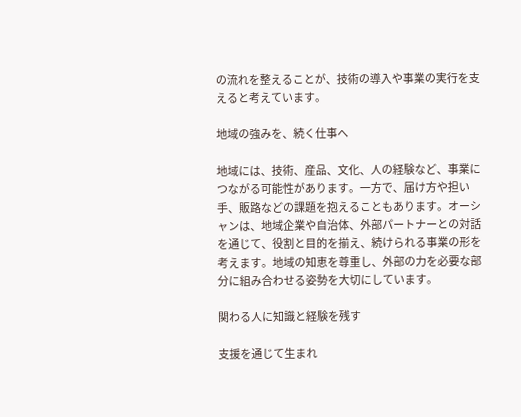の流れを整えることが、技術の導入や事業の実行を支えると考えています。

地域の強みを、続く仕事へ

地域には、技術、産品、文化、人の経験など、事業につながる可能性があります。一方で、届け方や担い手、販路などの課題を抱えることもあります。オーシャンは、地域企業や自治体、外部パートナーとの対話を通じて、役割と目的を揃え、続けられる事業の形を考えます。地域の知恵を尊重し、外部の力を必要な部分に組み合わせる姿勢を大切にしています。

関わる人に知識と経験を残す

支援を通じて生まれ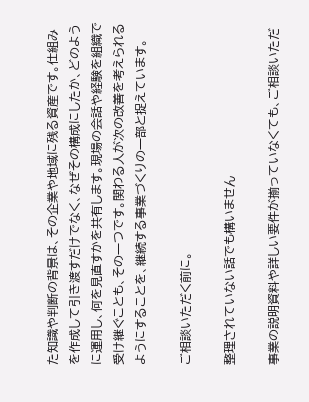た知識や判断の背景は、その企業や地域に残る資産です。仕組みを作成して引き渡すだけでなく、なぜその構成にしたか、どのように運用し、何を見直すかを共有します。現場の会話や経験を組織で受け継ぐことも、その一つです。関わる人が次の改善を考えられるようにすることを、継続する事業づくりの一部と捉えています。

ご相談いただく前に。

整理されていない話でも構いません

事業の説明資料や詳しい要件が揃っていなくても、ご相談いただ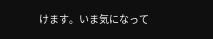けます。いま気になって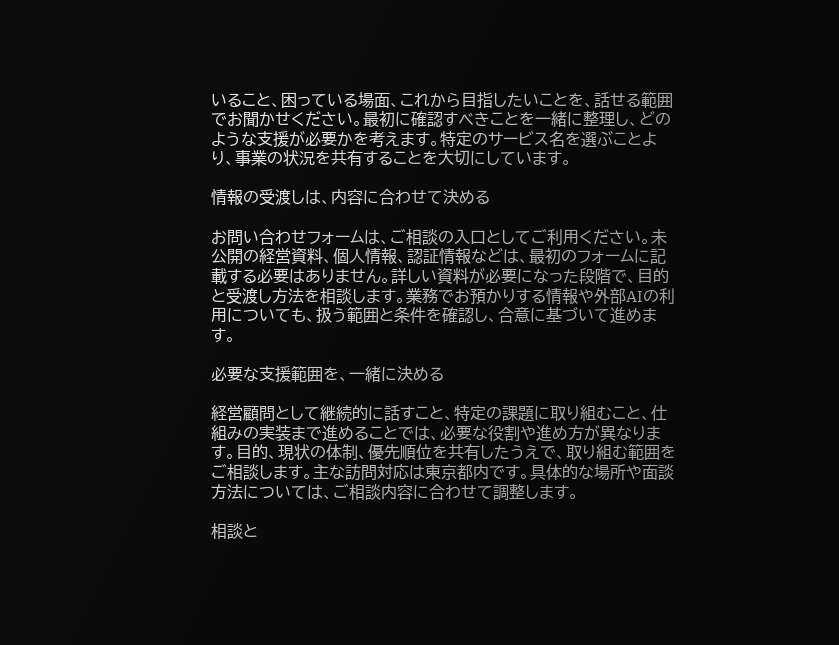いること、困っている場面、これから目指したいことを、話せる範囲でお聞かせください。最初に確認すべきことを一緒に整理し、どのような支援が必要かを考えます。特定のサービス名を選ぶことより、事業の状況を共有することを大切にしています。

情報の受渡しは、内容に合わせて決める

お問い合わせフォームは、ご相談の入口としてご利用ください。未公開の経営資料、個人情報、認証情報などは、最初のフォームに記載する必要はありません。詳しい資料が必要になった段階で、目的と受渡し方法を相談します。業務でお預かりする情報や外部AIの利用についても、扱う範囲と条件を確認し、合意に基づいて進めます。

必要な支援範囲を、一緒に決める

経営顧問として継続的に話すこと、特定の課題に取り組むこと、仕組みの実装まで進めることでは、必要な役割や進め方が異なります。目的、現状の体制、優先順位を共有したうえで、取り組む範囲をご相談します。主な訪問対応は東京都内です。具体的な場所や面談方法については、ご相談内容に合わせて調整します。

相談と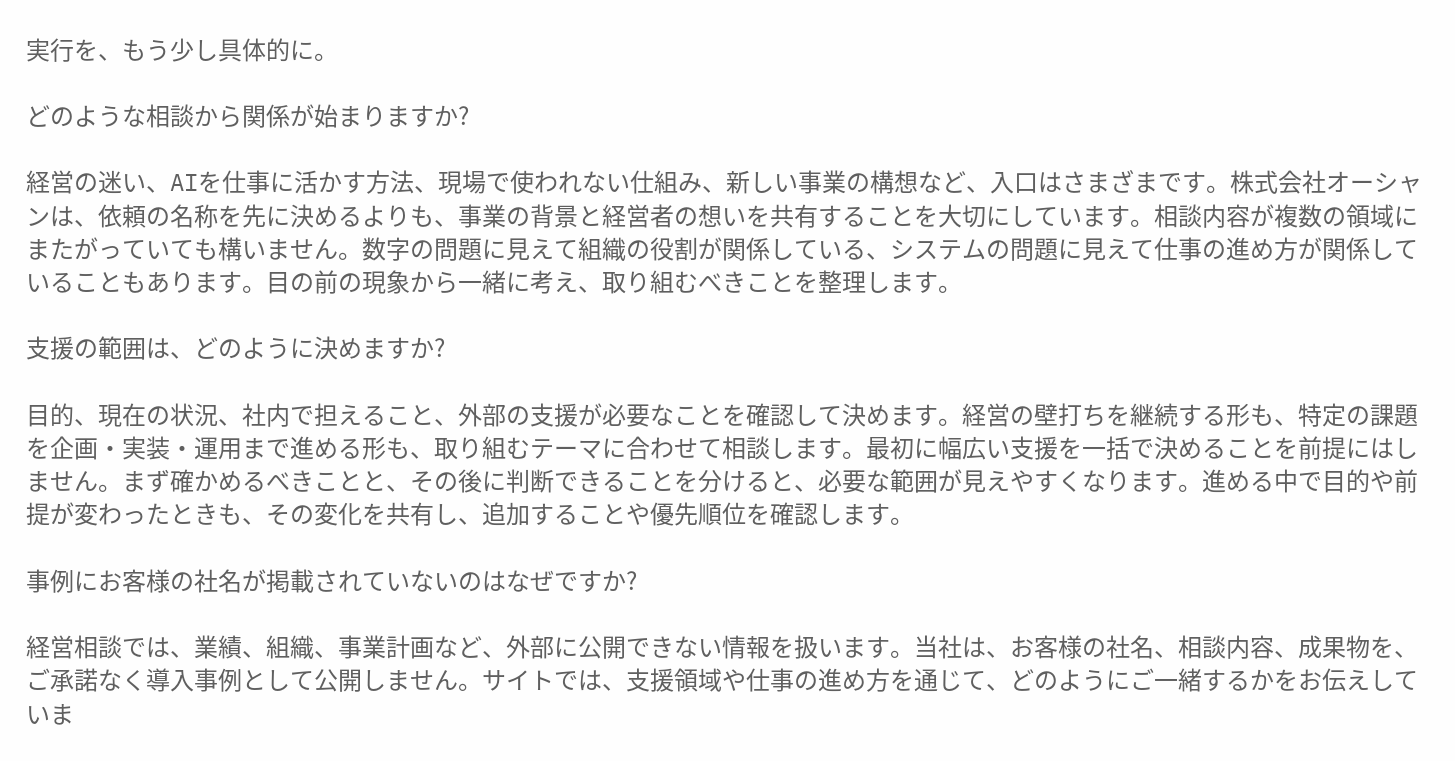実行を、もう少し具体的に。

どのような相談から関係が始まりますか?

経営の迷い、AIを仕事に活かす方法、現場で使われない仕組み、新しい事業の構想など、入口はさまざまです。株式会社オーシャンは、依頼の名称を先に決めるよりも、事業の背景と経営者の想いを共有することを大切にしています。相談内容が複数の領域にまたがっていても構いません。数字の問題に見えて組織の役割が関係している、システムの問題に見えて仕事の進め方が関係していることもあります。目の前の現象から一緒に考え、取り組むべきことを整理します。

支援の範囲は、どのように決めますか?

目的、現在の状況、社内で担えること、外部の支援が必要なことを確認して決めます。経営の壁打ちを継続する形も、特定の課題を企画・実装・運用まで進める形も、取り組むテーマに合わせて相談します。最初に幅広い支援を一括で決めることを前提にはしません。まず確かめるべきことと、その後に判断できることを分けると、必要な範囲が見えやすくなります。進める中で目的や前提が変わったときも、その変化を共有し、追加することや優先順位を確認します。

事例にお客様の社名が掲載されていないのはなぜですか?

経営相談では、業績、組織、事業計画など、外部に公開できない情報を扱います。当社は、お客様の社名、相談内容、成果物を、ご承諾なく導入事例として公開しません。サイトでは、支援領域や仕事の進め方を通じて、どのようにご一緒するかをお伝えしていま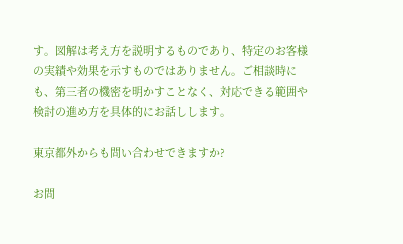す。図解は考え方を説明するものであり、特定のお客様の実績や効果を示すものではありません。ご相談時にも、第三者の機密を明かすことなく、対応できる範囲や検討の進め方を具体的にお話しします。

東京都外からも問い合わせできますか?

お問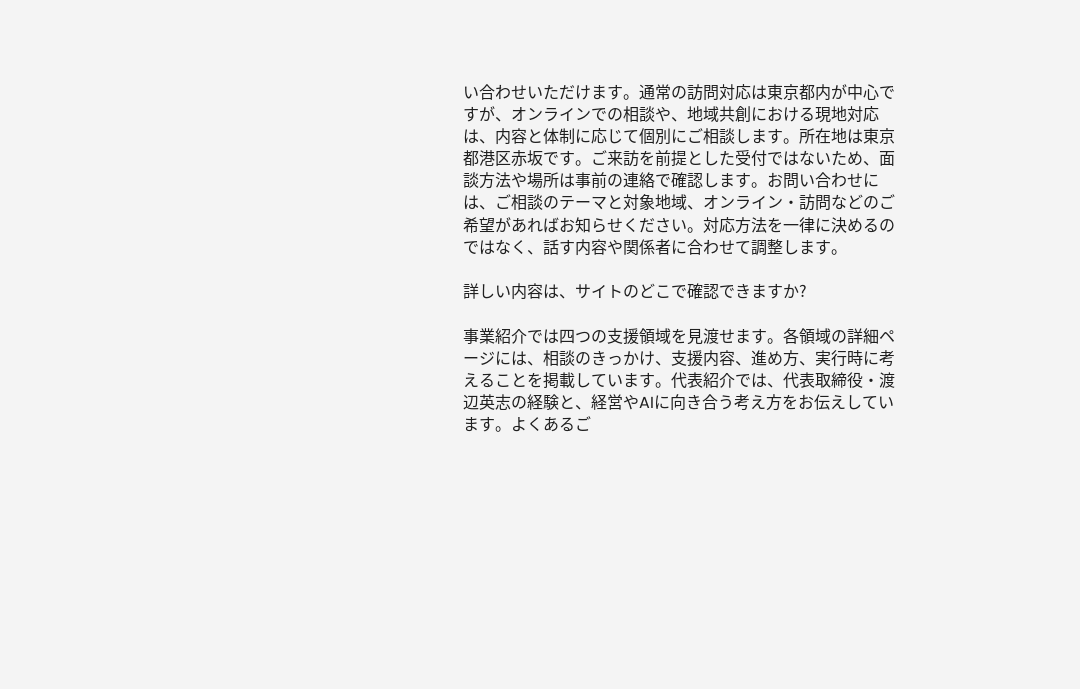い合わせいただけます。通常の訪問対応は東京都内が中心ですが、オンラインでの相談や、地域共創における現地対応は、内容と体制に応じて個別にご相談します。所在地は東京都港区赤坂です。ご来訪を前提とした受付ではないため、面談方法や場所は事前の連絡で確認します。お問い合わせには、ご相談のテーマと対象地域、オンライン・訪問などのご希望があればお知らせください。対応方法を一律に決めるのではなく、話す内容や関係者に合わせて調整します。

詳しい内容は、サイトのどこで確認できますか?

事業紹介では四つの支援領域を見渡せます。各領域の詳細ページには、相談のきっかけ、支援内容、進め方、実行時に考えることを掲載しています。代表紹介では、代表取締役・渡辺英志の経験と、経営やAIに向き合う考え方をお伝えしています。よくあるご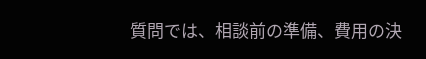質問では、相談前の準備、費用の決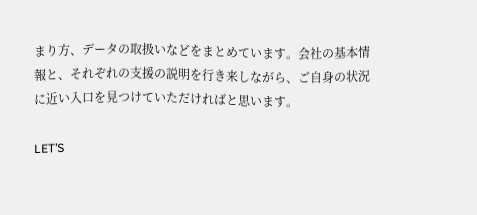まり方、データの取扱いなどをまとめています。会社の基本情報と、それぞれの支援の説明を行き来しながら、ご自身の状況に近い入口を見つけていただければと思います。

LET’S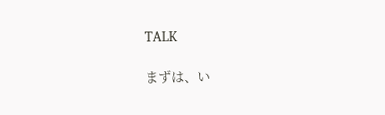TALK

まずは、い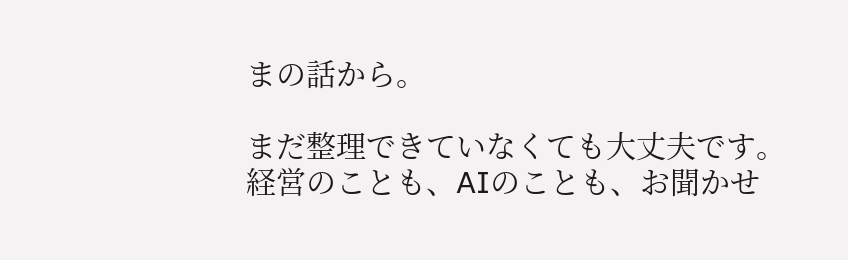まの話から。

まだ整理できていなくても大丈夫です。
経営のことも、AIのことも、お聞かせ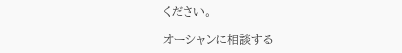ください。

オーシャンに相談する